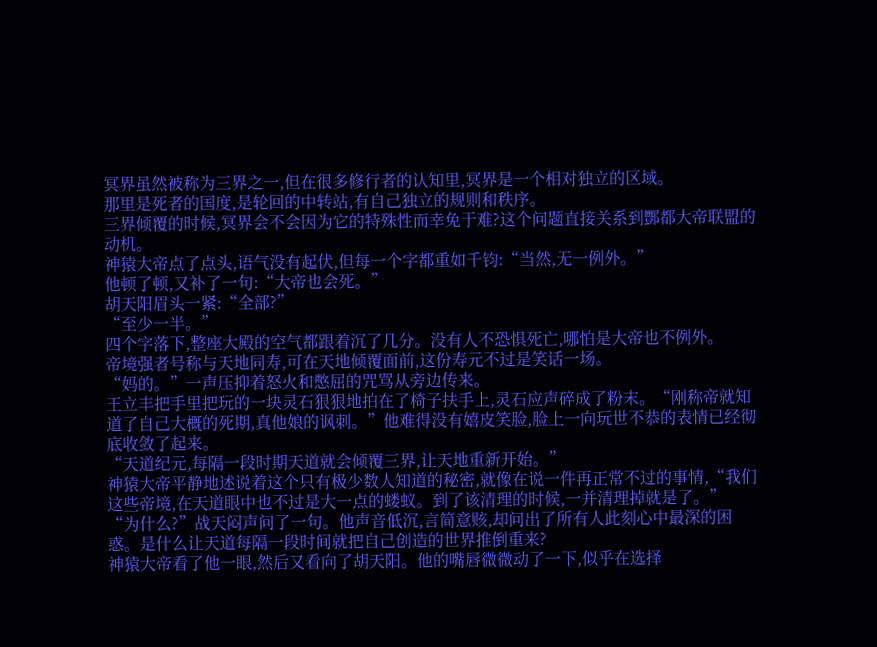冥界虽然被称为三界之一,但在很多修行者的认知里,冥界是一个相对独立的区域。
那里是死者的国度,是轮回的中转站,有自己独立的规则和秩序。
三界倾覆的时候,冥界会不会因为它的特殊性而幸免于难?这个问题直接关系到酆都大帝联盟的动机。
神猿大帝点了点头,语气没有起伏,但每一个字都重如千钧:“当然,无一例外。”
他顿了顿,又补了一句:“大帝也会死。”
胡天阳眉头一紧:“全部?”
“至少一半。”
四个字落下,整座大殿的空气都跟着沉了几分。没有人不恐惧死亡,哪怕是大帝也不例外。
帝境强者号称与天地同寿,可在天地倾覆面前,这份寿元不过是笑话一场。
“妈的。”一声压抑着怒火和憋屈的咒骂从旁边传来。
王立丰把手里把玩的一块灵石狠狠地拍在了椅子扶手上,灵石应声碎成了粉末。“刚称帝就知道了自己大概的死期,真他娘的讽刺。”他难得没有嬉皮笑脸,脸上一向玩世不恭的表情已经彻底收敛了起来。
“天道纪元,每隔一段时期天道就会倾覆三界,让天地重新开始。”
神猿大帝平静地述说着这个只有极少数人知道的秘密,就像在说一件再正常不过的事情,“我们这些帝境,在天道眼中也不过是大一点的蝼蚁。到了该清理的时候,一并清理掉就是了。”
“为什么?”战天闷声问了一句。他声音低沉,言简意赅,却问出了所有人此刻心中最深的困惑。是什么让天道每隔一段时间就把自己创造的世界推倒重来?
神猿大帝看了他一眼,然后又看向了胡天阳。他的嘴唇微微动了一下,似乎在选择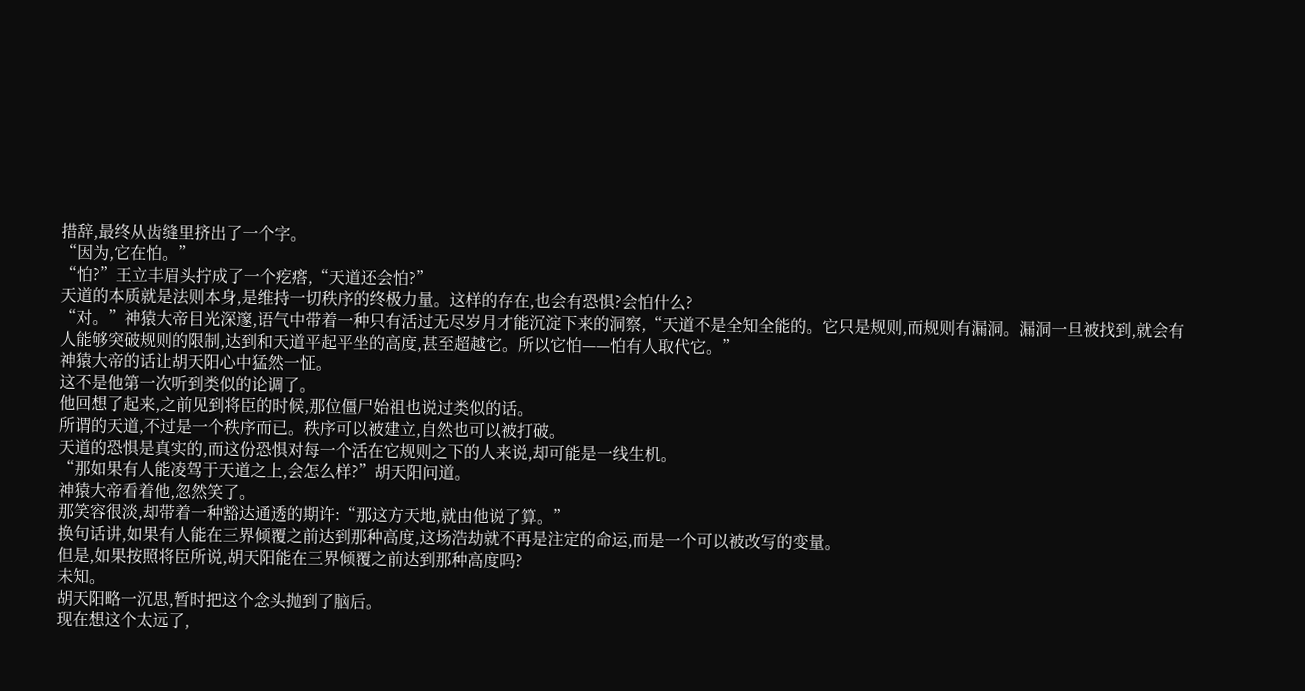措辞,最终从齿缝里挤出了一个字。
“因为,它在怕。”
“怕?”王立丰眉头拧成了一个疙瘩,“天道还会怕?”
天道的本质就是法则本身,是维持一切秩序的终极力量。这样的存在,也会有恐惧?会怕什么?
“对。”神猿大帝目光深邃,语气中带着一种只有活过无尽岁月才能沉淀下来的洞察,“天道不是全知全能的。它只是规则,而规则有漏洞。漏洞一旦被找到,就会有人能够突破规则的限制,达到和天道平起平坐的高度,甚至超越它。所以它怕——怕有人取代它。”
神猿大帝的话让胡天阳心中猛然一怔。
这不是他第一次听到类似的论调了。
他回想了起来,之前见到将臣的时候,那位僵尸始祖也说过类似的话。
所谓的天道,不过是一个秩序而已。秩序可以被建立,自然也可以被打破。
天道的恐惧是真实的,而这份恐惧对每一个活在它规则之下的人来说,却可能是一线生机。
“那如果有人能凌驾于天道之上,会怎么样?”胡天阳问道。
神猿大帝看着他,忽然笑了。
那笑容很淡,却带着一种豁达通透的期许:“那这方天地,就由他说了算。”
换句话讲,如果有人能在三界倾覆之前达到那种高度,这场浩劫就不再是注定的命运,而是一个可以被改写的变量。
但是,如果按照将臣所说,胡天阳能在三界倾覆之前达到那种高度吗?
未知。
胡天阳略一沉思,暂时把这个念头抛到了脑后。
现在想这个太远了,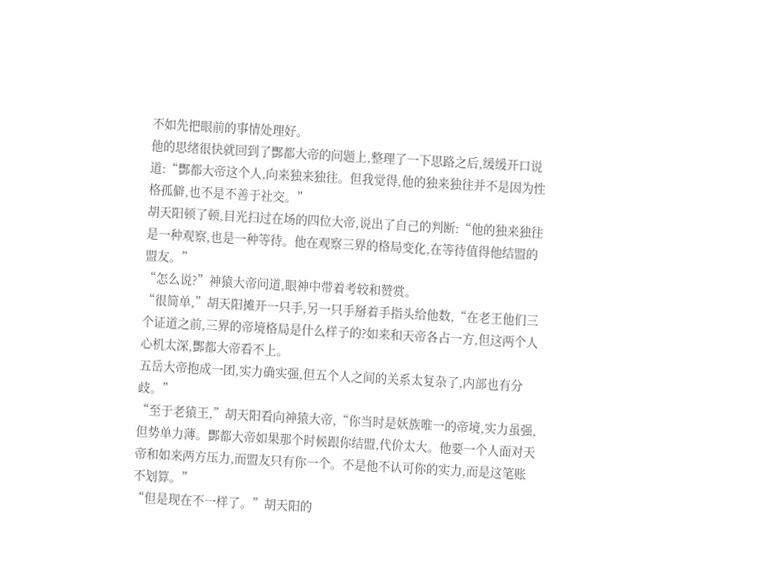不如先把眼前的事情处理好。
他的思绪很快就回到了酆都大帝的问题上,整理了一下思路之后,缓缓开口说道:“酆都大帝这个人,向来独来独往。但我觉得,他的独来独往并不是因为性格孤僻,也不是不善于社交。”
胡天阳顿了顿,目光扫过在场的四位大帝,说出了自己的判断:“他的独来独往是一种观察,也是一种等待。他在观察三界的格局变化,在等待值得他结盟的盟友。”
“怎么说?”神猿大帝问道,眼神中带着考较和赞赏。
“很简单,”胡天阳摊开一只手,另一只手掰着手指头给他数,“在老王他们三个证道之前,三界的帝境格局是什么样子的?如来和天帝各占一方,但这两个人心机太深,酆都大帝看不上。
五岳大帝抱成一团,实力确实强,但五个人之间的关系太复杂了,内部也有分歧。”
“至于老猿王,”胡天阳看向神猿大帝,“你当时是妖族唯一的帝境,实力虽强,但势单力薄。酆都大帝如果那个时候跟你结盟,代价太大。他要一个人面对天帝和如来两方压力,而盟友只有你一个。不是他不认可你的实力,而是这笔账不划算。”
“但是现在不一样了。”胡天阳的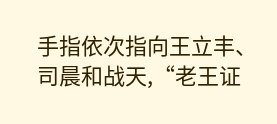手指依次指向王立丰、司晨和战天,“老王证